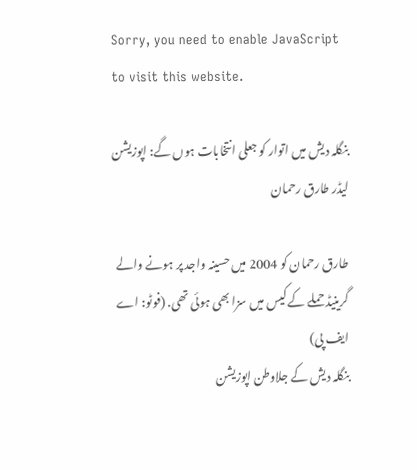Sorry, you need to enable JavaScript to visit this website.

بنگلہ دیش میں اتوار کو جعلی انتخابات ہوں گے: اپوزیشن لیڈر طارق رحمان

طارق رحمان کو 2004 میں حسینہ واجد پر ہونے والے گرینیڈ حملے کے کیس میں سزا بھی ہوئی تھی. (فوٹو: اے ایف پی)
بنگلہ دیش کے جلاوطن اپوزیشن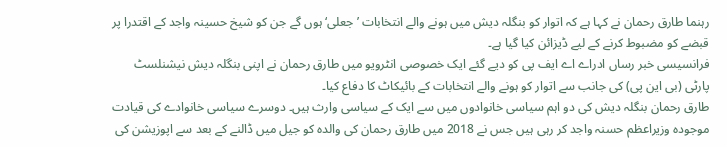رہنما طارق رحمان نے کہا ہے کہ اتوار کو بنگلہ دیش میں ہونے والے انتخابات ’جعلی‘ ہوں گے جن کو شیخ حسینہ واجد کے اقتدرا پر قبضے کو مضبوط کرنے کے لیے ڈیزائن کیا گیا ہے۔
فرانسیسی خبر رساں ادراے اے ایف پی کو دیے گئے ایک خصوصی انٹرویو میں طارق رحمان نے اپنی بنگلہ دیش نیشنلسٹ پارٹی (بی این پی) کی جانب سے اتوار کو ہونے والے انتخابات کے بائیکاٹ کا دفاع کیا۔
طارق رحمان بنگلہ دیش کی دو اہم سیاسی خانوادوں میں سے ایک کے سیاسی وارث ہیں۔ دوسرے سیاسی خانوادے کی قیادت موجودہ وزیراعظم حسنہ واجد کر رہی ہیں جس نے 2018 میں طارق رحمان کی والدہ کو جیل میں ڈالنے کے بعد سے اپوزیشن کی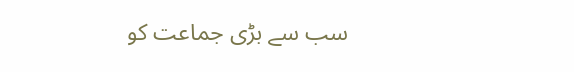سب سے بڑی جماعت کو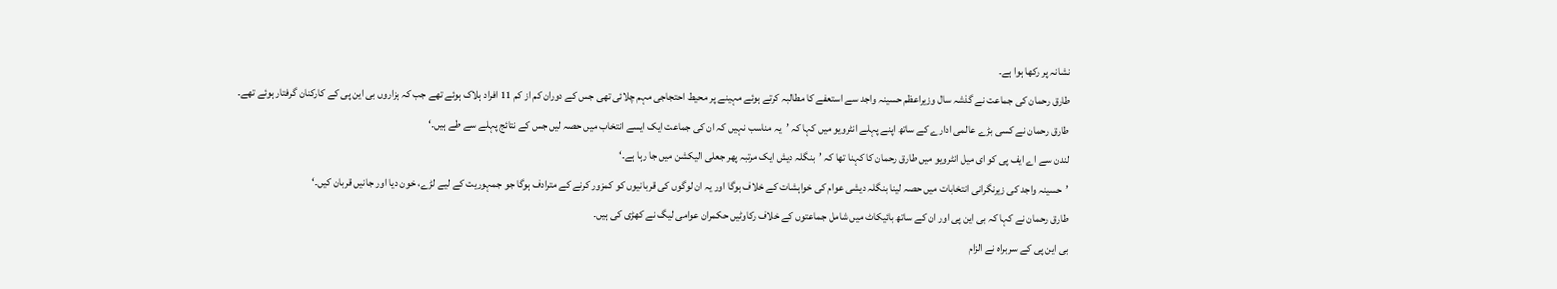نشانہ پر رکھا ہوا ہے۔
طارق رحمان کی جماعت نے گذشہ سال وزیراعظم حسینہ واجد سے استعفے کا مطالبہ کرتے ہوئے مہینے پر محیط احتجاجی مہم چلائی تھی جس کے دوران کم از کم 11 افراد ہلاک ہوئے تھے جب کہ ہزاروں بی این پی کے کارکنان گرفتار ہوئے تھے۔
طارق رحمان نے کسی بڑے عالمی ادارے کے ساتھ اپنے پہلے انٹرویو میں کہا کہ ’یہ مناسب نہیں کہ ان کی جماعت ایک ایسے انتخاب میں حصہ لیں جس کے نتائج پہلے سے طے ہیں۔‘
لندن سے اے ایف پی کو ای میل انٹرویو میں طارق رحمان کا کہنا تھا کہ ’بنگلہ دیش ایک مرتبہ پھر جعلی الیکشن میں جا رہا ہے۔‘
’حسینہ واجد کی زیرنگرانی انتخابات میں حصہ لینا بنگلہ دیشی عوام کی خواہشات کے خلاف ہوگا اور یہ ان لوگوں کی قربانیوں کو کمزور کرنے کے مترادف ہوگا جو جمہوریت کے لیے لڑے، خون دیا اور جانیں قربان کیں۔‘
طارق رحمان نے کہا کہ بی این پی اور ان کے ساتھ بائیکاٹ میں شامل جماعتوں کے خلاف رکاوٹیں حکمران عوامی لیگ نے کھڑی کی ہیں۔
بی این پی کے سربراہ نے الزام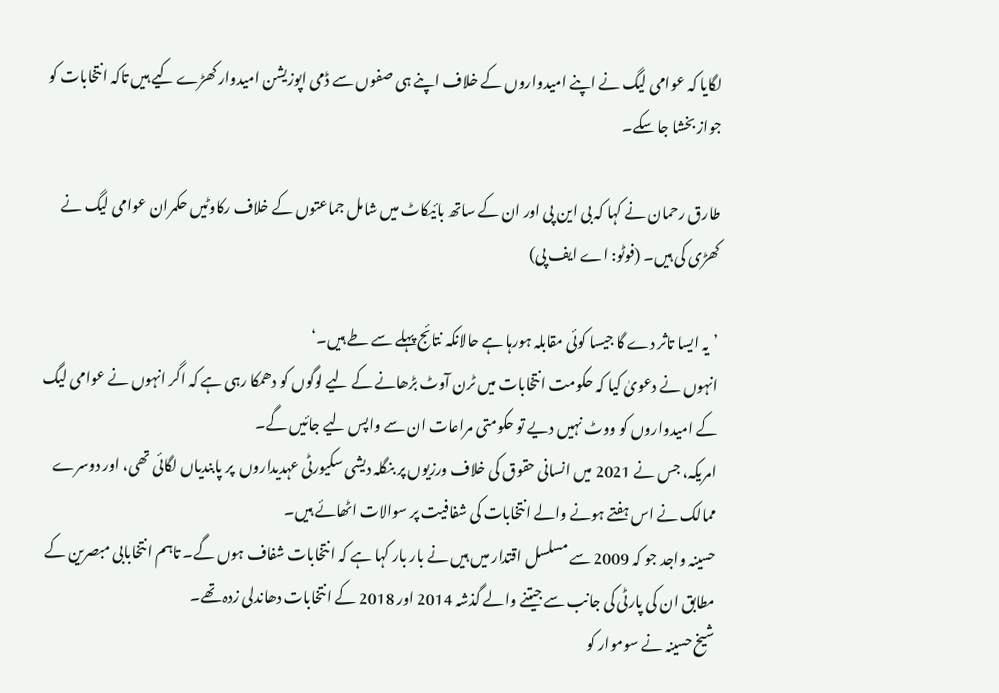لگایا کہ عوامی لیگ نے اپنے امیدواروں کے خلاف اپنے ہی صفوں سے ڈمی اپوزیشن امیدوار کھڑے کیے ہیں تاکہ انتخابات کو جواز بخشا جا سکے۔

طارق رحمان نے کہا کہ بی این پی اور ان کے ساتھ بائیکاٹ میں شامل جماعتوں کے خلاف رکاوٹیں حکمران عوامی لیگ نے کھڑی کی ہیں۔ (فوٹو: اے ایف پی)

’یہ ایسا تاثر دے گا جیسا کوئی مقابلہ ہورہا ہے حالانکہ نتائج پہلے سے طے ہیں۔‘
انہوں نے دعویٰ کیا کہ حکومت انتخابات میں ٹرن آوٹ بڑھانے کے لیے لوگوں کو دھمکا رہی ہے کہ اگر انہوں نے عوامی لیگ کے امیدواروں کو ووٹ نہیں دیے تو حکومتی مراعات ان سے واپس لیے جائیں گے۔
امریکہ، جس نے 2021 میں انسانی حقوق کی خلاف ورزیوں پر بنگلہ دیشی سکیورٹی عہدیداروں  پر پابندیاں لگائی تھی، اور دوسرے ممالک نے اس ہفتے ہونے والے انتخابات کی شفافیت پر سوالات اٹھائے ہیں۔
حسینہ واجد جو کہ 2009 سے مسلسل اقتدار میں ہیں نے بار بار کہا ہے کہ انتخابات شفاف ہوں گے۔ تاہم انتخابابی مبصرین کے مطابق ان کی پارٹی کی جانب سے جیتنے والے گذشہ 2014 اور 2018 کے انتخابات دھاندلی زدہ تھے۔
شیخ حسینہ نے سوموار کو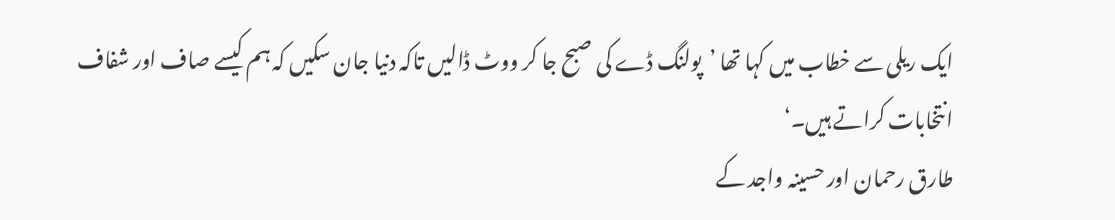ایک ریلی سے خطاب میں کہا تھا ’پولنگ ڈے کی صبح جا کر ووٹ ڈالیں تاکہ دنیا جان سکیں کہ ہم کیسے صاف اور شفاف انتخابات کراتے ہیں۔‘
طارق رحمان اور حسینہ واجد کے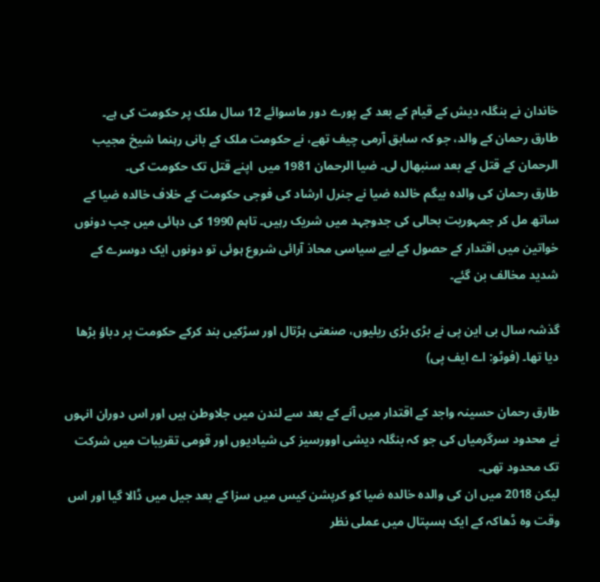خاندان نے بنگلہ دیش کے قیام کے بعد کے پورے دور ماسوائے 12 سال ملک پر حکومت کی ہے۔
طارق رحمان کے والد، جو کہ سابق آرمی چیف تھے، نے حکومت ملک کے بانی رہنما شیخ مجیب الرحمان کے قتل کے بعد سنبھال لی۔ ضیا الرحمان 1981 میں  اپنے قتل تک حکومت کی۔
طارق رحمان کی والدہ بیگم خالدہ ضیا نے جنرل ارشاد کی فوجی حکومت کے خلاف خالدہ ضیا کے ساتھ مل کر جمہوریت بحالی کی جدوجہد میں شریک رہیں۔ تاہم 1990 کی دہائی میں جب دونوں خواتین میں اقتدار کے حصول کے لیے سیاسی محاذ آرائی شروع ہوئی تو دونوں ایک دوسرے کے شدید مخالف بن گئے۔

گذشہ سال بی این پی نے بڑی بڑی ریلیوں، صنعتی ہڑتال اور سڑکیں بند کرکے حکومت پر دباؤ بڑھا دیا تھا۔ (فوٹو: اے ایف پی)

طارق رحمان حسینہ واجد کے اقتدار میں آنے کے بعد سے لندن میں جلاوطن ہیں اور اس دوران انہوں نے محدود سرگرمیاں کی جو کہ بنگلہ دیشی اوورسیز کی شیادیوں اور قومی تقریبات میں شرکت تک محدود تھی۔
لیکن 2018 میں ان کی والدہ خالدہ ضیا کو کرپشن کیس میں سزا کے بعد جیل میں ڈالا گیا اور اس وقت وہ ڈھاکہ کے ایک ہسپتال میں عملی نظر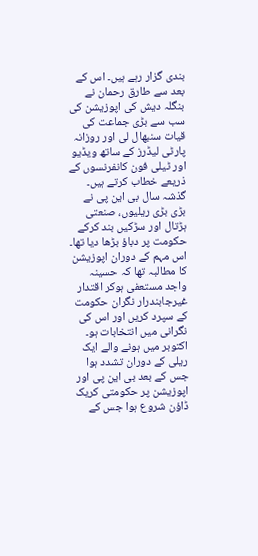بندی گزار رہے ہیں۔ اس کے بعد سے طارق رحمان نے بنگلہ دیش کی اپوزیشن کی سب سے بڑی جماعت کی قیات سنبھال لی اور روزانہ پارٹی لیڈرز کے ساتھ ویڈیو اور ٹیلی فون کانفرنسوں کے ذریعے خطاب کرتے ہیں۔
گذشہ سال بی این پی نے بڑی بڑی ریلیوں، صنعتی ہڑتال اور سڑکیں بند کرکے حکومت پر دباؤ بڑھا دیا تھا۔
اس مہم کے دوران اپوزیشن کا مطالبہ تھا کہ حسینہ واجد مستعفی ہوکر اقتدار غیرجابندرار نگران حکومت کے سپرد کریں اور اس کی نگرانی میں انتخابات ہو۔
اکتوبر میں ہونے والے ایک ریلی کے دوران تشدد ہوا جس کے بعد بی این پی اور اپوزیشن پر حکومتی کریک ڈاؤن شروع ہوا جس کے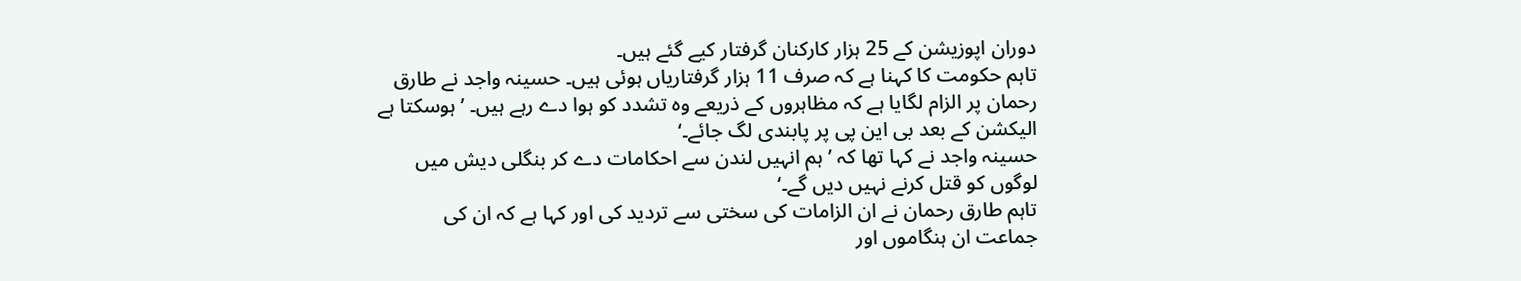دوران اپوزیشن کے 25 ہزار کارکنان گرفتار کیے گئے ہیں۔
تاہم حکومت کا کہنا ہے کہ صرف 11 ہزار گرفتاریاں ہوئی ہیں۔ حسینہ واجد نے طارق رحمان پر الزام لگایا ہے کہ مظاہروں کے ذریعے وہ تشدد کو ہوا دے رہے ہیں۔ ’ہوسکتا ہے الیکشن کے بعد بی این پی پر پابندی لگ جائے۔‘
حسینہ واجد نے کہا تھا کہ ’ہم انہیں لندن سے احکامات دے کر بنگلی دیش میں لوگوں کو قتل کرنے نہیں دیں گے۔‘
تاہم طارق رحمان نے ان الزامات کی سختی سے تردید کی اور کہا ہے کہ ان کی جماعت ان ہنگاموں اور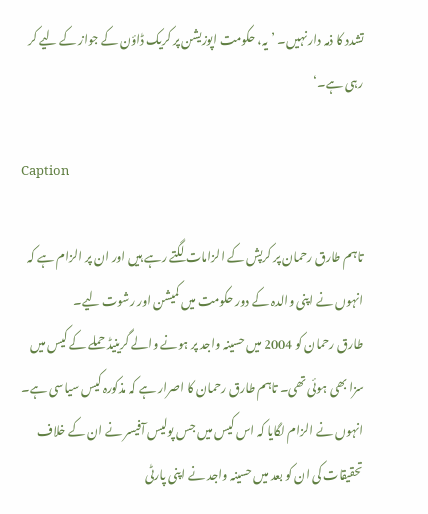تشدد کا ذمہ دار نہیں۔ ’یہ، حکومت اپوزیشن پر کریک ڈاؤن کے جواز کے لیے کر رہی ہے۔‘

Caption

تاہم طارق رحمان پر کرپش کے الزامات لگتے رہے ہیں اور ان پر الزام ہے کہ انہوں نے اپنی والدہ کے دور حکومت میں کمیشن اور رشوت لیے۔
طارق رحمان کو 2004 میں حسینہ واجد پر ہونے والے گرینیڈ حملے کے کیس میں سزا بھی ہوئی تھی۔ تاہم طارق رحمان کا اصرار ہے کہ مذکورہ کیس سیاسی ہے۔ انہوں نے الزام لگایا کہ اس کیس میں جس پولیس آفیسر نے ان کے خلاف تحقیقات کی ان کو بعد میں حسینہ واجد نے اپنی پارٹی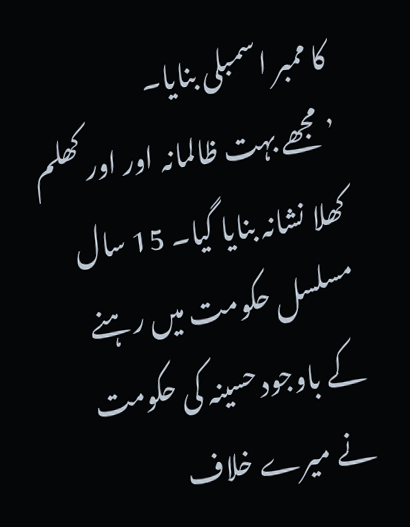کا ممبر اسمبلی بنایا۔
’مجھے بہت ظالمانہ اور اور کھلم کھلا نشانہ بنایا گیا۔ 15 سال مسلسل حکومت میں رہنے کے باوجود حسینہ کی حکومت نے میرے خلاف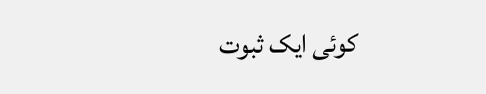کوئی ایک ثبوت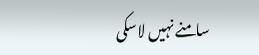سامنے نہیں لاسکی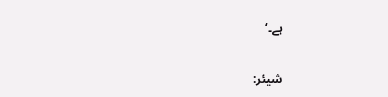ہے۔‘

شیئر: